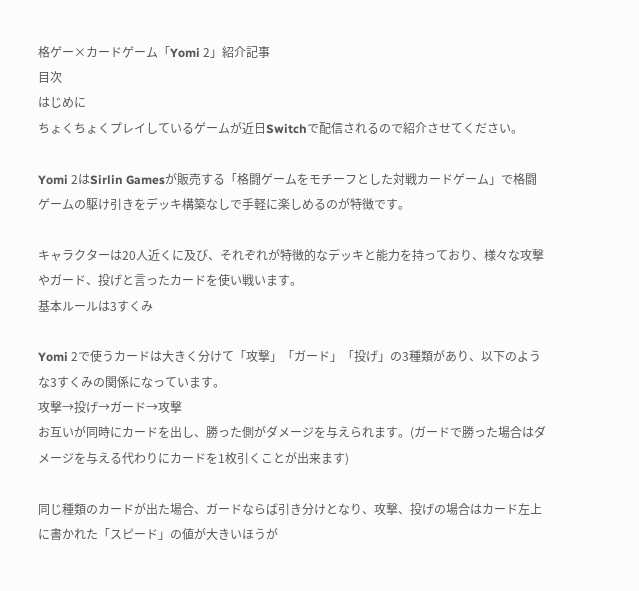格ゲー×カードゲーム「Yomi 2」紹介記事
目次
はじめに
ちょくちょくプレイしているゲームが近日Switchで配信されるので紹介させてください。

Yomi 2はSirlin Gamesが販売する「格闘ゲームをモチーフとした対戦カードゲーム」で格闘ゲームの駆け引きをデッキ構築なしで手軽に楽しめるのが特徴です。

キャラクターは20人近くに及び、それぞれが特徴的なデッキと能力を持っており、様々な攻撃やガード、投げと言ったカードを使い戦います。
基本ルールは3すくみ

Yomi 2で使うカードは大きく分けて「攻撃」「ガード」「投げ」の3種類があり、以下のような3すくみの関係になっています。
攻撃→投げ→ガード→攻撃
お互いが同時にカードを出し、勝った側がダメージを与えられます。(ガードで勝った場合はダメージを与える代わりにカードを1枚引くことが出来ます)

同じ種類のカードが出た場合、ガードならば引き分けとなり、攻撃、投げの場合はカード左上に書かれた「スピード」の値が大きいほうが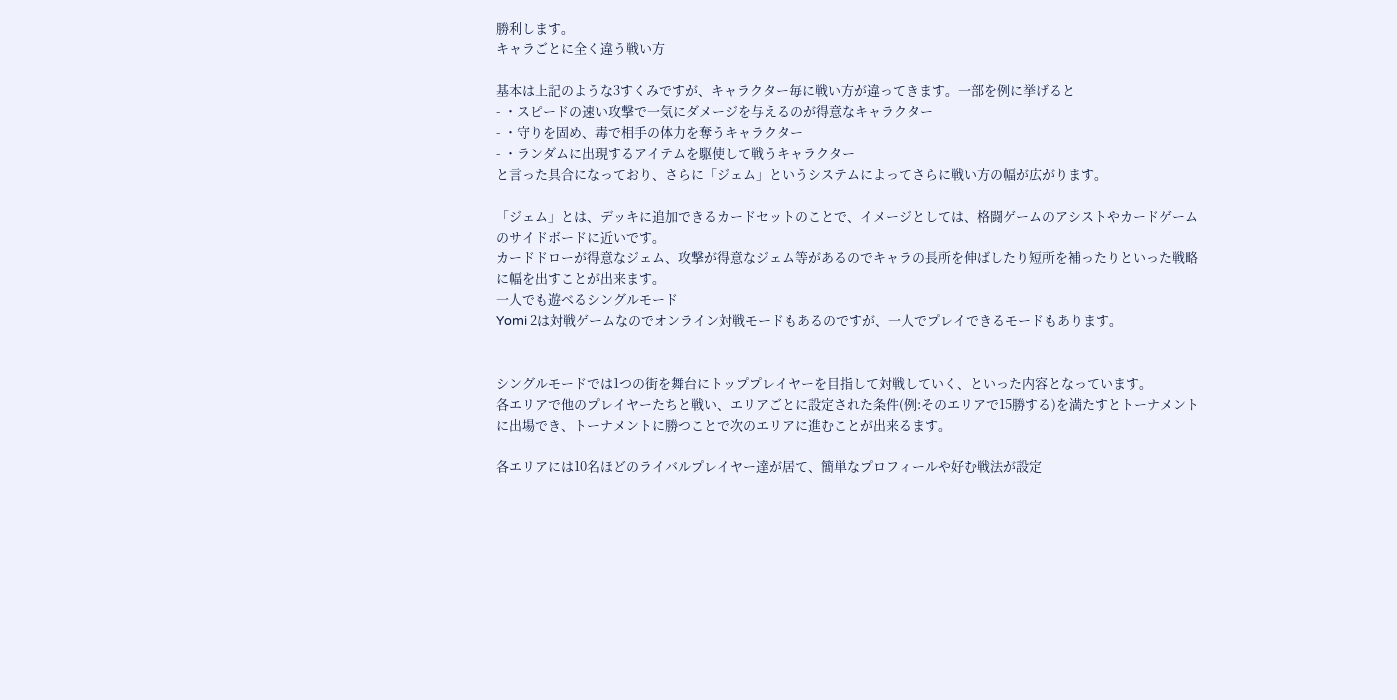勝利します。
キャラごとに全く違う戦い方

基本は上記のような3すくみですが、キャラクター毎に戦い方が違ってきます。一部を例に挙げると
- ・スピードの速い攻撃で一気にダメージを与えるのが得意なキャラクター
- ・守りを固め、毒で相手の体力を奪うキャラクター
- ・ランダムに出現するアイテムを駆使して戦うキャラクター
と言った具合になっており、さらに「ジェム」というシステムによってさらに戦い方の幅が広がります。

「ジェム」とは、デッキに追加できるカードセットのことで、イメージとしては、格闘ゲームのアシストやカードゲームのサイドボードに近いです。
カードドローが得意なジェム、攻撃が得意なジェム等があるのでキャラの長所を伸ばしたり短所を補ったりといった戦略に幅を出すことが出来ます。
一人でも遊べるシングルモード
Yomi 2は対戦ゲームなのでオンライン対戦モードもあるのですが、一人でプレイできるモードもあります。


シングルモードでは1つの街を舞台にトッププレイヤーを目指して対戦していく、といった内容となっています。
各エリアで他のプレイヤーたちと戦い、エリアごとに設定された条件(例:そのエリアで15勝する)を満たすとトーナメントに出場でき、トーナメントに勝つことで次のエリアに進むことが出来るます。

各エリアには10名ほどのライバルプレイヤー達が居て、簡単なプロフィールや好む戦法が設定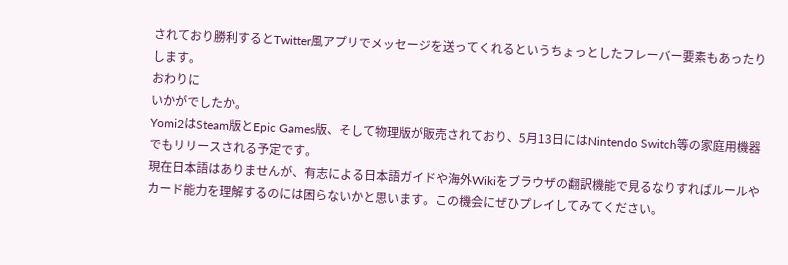されており勝利するとTwitter風アプリでメッセージを送ってくれるというちょっとしたフレーバー要素もあったりします。
おわりに
いかがでしたか。
Yomi2はSteam版とEpic Games版、そして物理版が販売されており、5月13日にはNintendo Switch等の家庭用機器でもリリースされる予定です。
現在日本語はありませんが、有志による日本語ガイドや海外Wikiをブラウザの翻訳機能で見るなりすればルールやカード能力を理解するのには困らないかと思います。この機会にぜひプレイしてみてください。